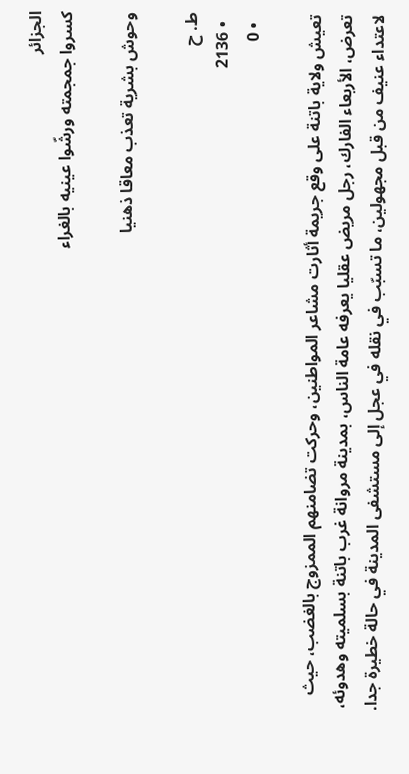الجزائر
كسروا جمجمته ورشّوا عينيه بالغراء

وحوش بشرية تعذب معاقا ذهنيا

ط. ح
  • 2136
  • 0

تعيش ولاية باتنة على وقع جريمة أثارت مشاعر المواطنين، وحركت تضامنهم الممزوج بالغضب، حيث تعرض، الأربعاء الفارك، رجل مريض عقليا يعرفه عامة الناس، بمدينة مروانة غرب باتنة بسلميته وهدوئه، لاعتداء عنيف من قبل مجهولين، ما تسبّب في نقله في عجل إلى مستشفى المدينة في حالة خطيرة جدا.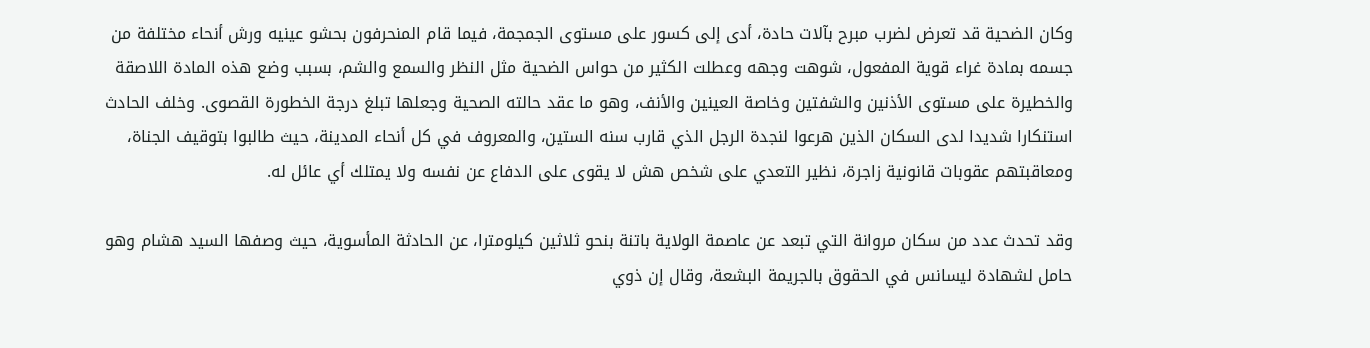وكان الضحية قد تعرض لضرب مبرح بآلات حادة، أدى إلى كسور على مستوى الجمجمة، فيما قام المنحرفون بحشو عينيه ورش أنحاء مختلفة من جسمه بمادة غراء قوية المفعول، شوهت وجهه وعطلت الكثير من حواس الضحية مثل النظر والسمع والشم، بسبب وضع هذه المادة اللاصقة والخطيرة على مستوى الأذنين والشفتين وخاصة العينين والأنف، وهو ما عقد حالته الصحية وجعلها تبلغ درجة الخطورة القصوى. وخلف الحادث استنكارا شديدا لدى السكان الذين هرعوا لنجدة الرجل الذي قارب سنه الستين، والمعروف في كل أنحاء المدينة، حيث طالبوا بتوقيف الجناة، ومعاقبتهم عقوبات قانونية زاجرة، نظير التعدي على شخص هش لا يقوى على الدفاع عن نفسه ولا يمتلك أي عائل له.

وقد تحدث عدد من سكان مروانة التي تبعد عن عاصمة الولاية باتنة بنحو ثلاثين كيلومترا، عن الحادثة المأسوية، حيث وصفها السيد هشام وهو حامل لشهادة ليسانس في الحقوق بالجريمة البشعة، وقال إن ذوي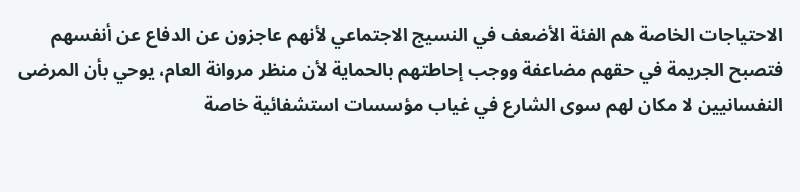الاحتياجات الخاصة هم الفئة الأضعف في النسيج الاجتماعي لأنهم عاجزون عن الدفاع عن أنفسهم فتصبح الجريمة في حقهم مضاعفة ووجب إحاطتهم بالحماية لأن منظر مروانة العام، يوحي بأن المرضى النفسانيين لا مكان لهم سوى الشارع في غياب مؤسسات استشفائية خاصة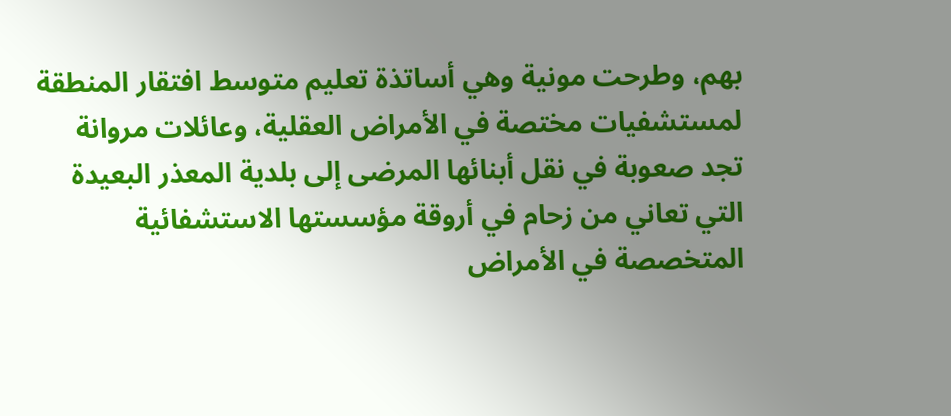بهم، وطرحت مونية وهي أساتذة تعليم متوسط افتقار المنطقة لمستشفيات مختصة في الأمراض العقلية، وعائلات مروانة تجد صعوبة في نقل أبنائها المرضى إلى بلدية المعذر البعيدة التي تعاني من زحام في أروقة مؤسستها الاستشفائية المتخصصة في الأمراض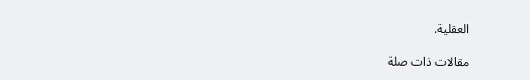العقلية.

مقالات ذات صلة